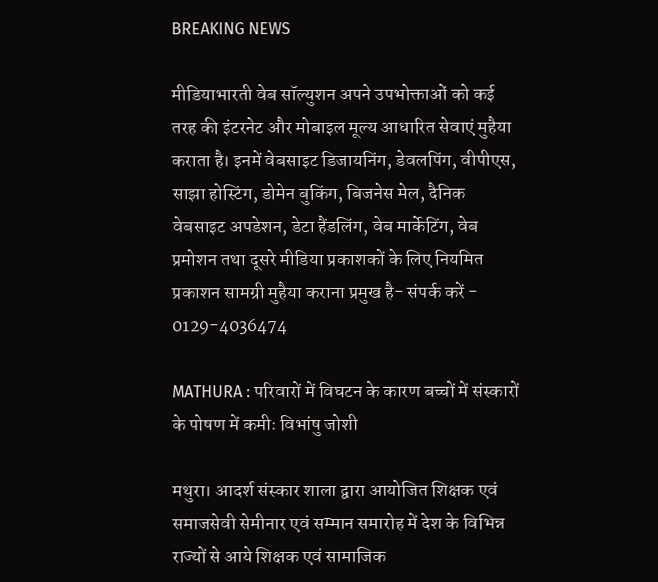BREAKING NEWS

मीडियाभारती वेब सॉल्युशन अपने उपभोक्ताओं को कई तरह की इंटरनेट और मोबाइल मूल्य आधारित सेवाएं मुहैया कराता है। इनमें वेबसाइट डिजायनिंग, डेवलपिंग, वीपीएस, साझा होस्टिंग, डोमेन बुकिंग, बिजनेस मेल, दैनिक वेबसाइट अपडेशन, डेटा हैंडलिंग, वेब मार्केटिंग, वेब प्रमोशन तथा दूसरे मीडिया प्रकाशकों के लिए नियमित प्रकाशन सामग्री मुहैया कराना प्रमुख है- संपर्क करें - 0129-4036474

MATHURA : परिवारों में विघटन के कारण बच्चों में संस्कारों के पोषण में कमीः विभांषु जोशी

मथुरा। आदर्श संस्कार शाला द्वारा आयोजित शिक्षक एवं समाजसेवी सेमीनार एवं सम्मान समारोह में देश के विभिन्न राज्यों से आये शिक्षक एवं सामाजिक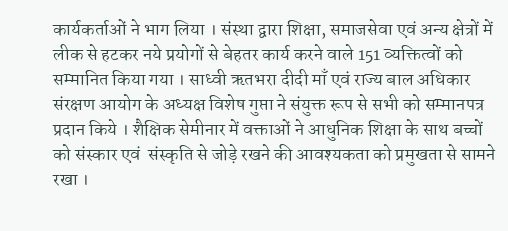कार्यकर्ताओं ने भाग लिया । संस्था द्वारा शिक्षा, समाजसेवा एवं अन्य क्षेत्रों में लीक से हटकर नये प्रयोगों से बेहतर कार्य करने वाले 151 व्यक्तित्वों को सम्मानित किया गया । साध्वी ऋतभरा दीदी माँ एवं राज्य बाल अधिकार संरक्षण आयोग के अध्यक्ष विशेष गुप्ता ने संयुक्त रूप से सभी को सम्मानपत्र प्रदान किये । शैक्षिक सेमीनार में वक्ताओं ने आधुनिक शिक्षा के साथ बच्चों को संस्कार एवं  संस्कृति से जोड़े रखने की आवश्यकता को प्रमुखता से सामने रखा ।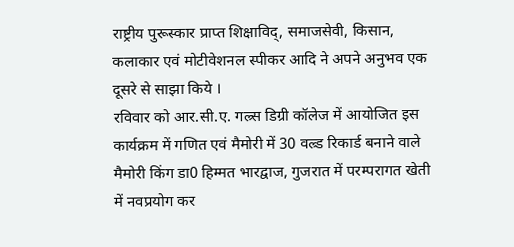राष्ट्रीय पुरूस्कार प्राप्त शिक्षाविद्, समाजसेवी, किसान, कलाकार एवं मोटीवेशनल स्पीकर आदि ने अपने अनुभव एक दूसरे से साझा किये ।
रविवार को आर.सी.ए. गल्र्स डिग्री कॉलेज में आयोजित इस कार्यक्रम में गणित एवं मैमोरी में 30 वल्र्ड रिकार्ड बनाने वाले मैमोरी किंग डा0 हिम्मत भारद्वाज, गुजरात में परम्परागत खेती में नवप्रयोग कर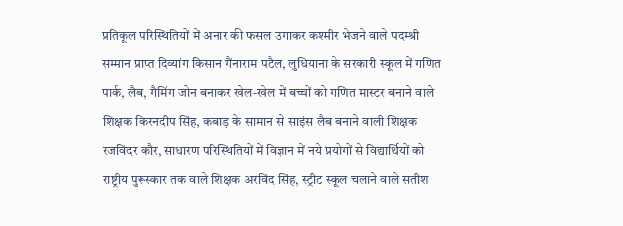प्रतिकूल परिस्थितियों में अनार की फसल उगाकर कश्मीर भेजने वाले पदम्श्री सम्मान प्राप्त दिव्यांग किसान गैंनाराम पटैल, लुधियाना के सरकारी स्कूल में गणित पार्क, लैब, गैमिंग जोन बनाकर खेल-खेल में बच्चों को गणित मास्टर बनाने वाले शिक्षक किरनदीप सिंह, कबाड़ के सामान से साइंस लैब बनाने वाली शिक्षक रजविंदर कौर, साधारण परिस्थितियों में विज्ञान में नये प्रयोगों से विद्यार्थियों को राष्ट्रीय पुरूस्कार तक वाले शिक्षक अरविंद सिंह, स्ट्रीट स्कूल चलाने वाले सतीश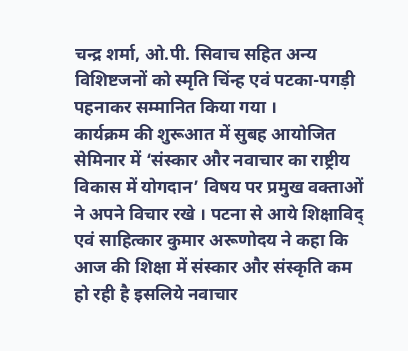चन्द्र शर्मा, ओ.पी. सिवाच सहित अन्य विशिष्टजनों को स्मृति चिंन्ह एवं पटका-पगड़ी पहनाकर सम्मानित किया गया ।
कार्यक्रम की शुरूआत में सुबह आयोजित सेमिनार में ‘संस्कार और नवाचार का राष्ट्रीय विकास में योगदान’ विषय पर प्रमुख वक्ताओं ने अपने विचार रखे । पटना से आये शिक्षाविद्  एवं साहित्कार कुमार अरूणोदय ने कहा कि आज की शिक्षा में संस्कार और संस्कृति कम हो रही है इसलिये नवाचार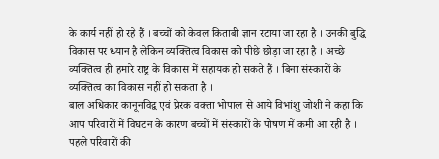के कार्य नहीं हो रहे हैं । बच्चों को केवल किताबी ज्ञान रटाया जा रहा है । उनकी बुद्धि विकास पर ध्यान है लेकिन व्यक्तित्व विकास को पीछे छोड़ा जा रहा है । अच्छे व्यक्तित्व ही हमारे राष्ट्र के विकास में सहायक हो सकते हैं । बिना संस्कारों के व्यक्तित्व का विकास नहीं हो सकता है ।
बाल अधिकार कानूनविद्व एवं प्रेरक वक्ता भोपाल से आये विभांशु जोशी ने कहा कि आप परिवारों में विघटन के कारण बच्चों में संस्कारों के पोषण में कमी आ रही है । पहले परिवारों की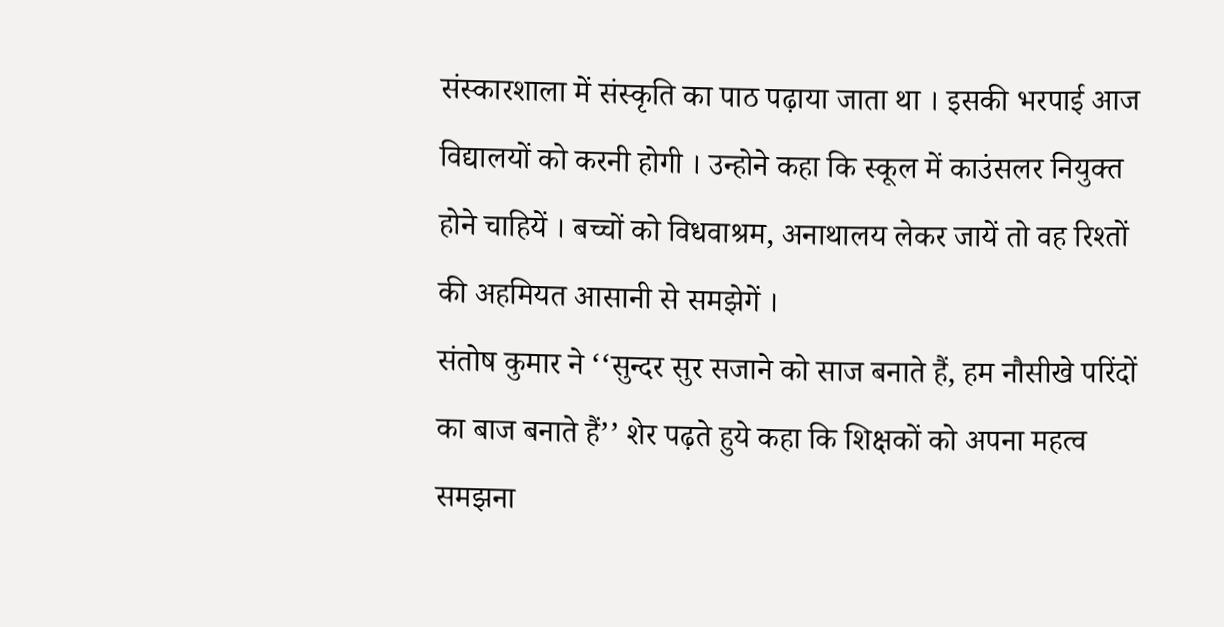संस्कारशाला में संस्कृति का पाठ पढ़ाया जाता था । इसकी भरपाई आज विद्यालयों को करनी होगी । उन्होने कहा कि स्कूल में काउंसलर नियुक्त होने चाहियें । बच्चों को विधवाश्रम, अनाथालय लेकर जायें तो वह रिश्तों की अहमियत आसानी से समझेगें ।
संतोष कुमार ने ‘‘सुन्दर सुर सजाने को साज बनाते हैं, हम नौसीखे परिंदों का बाज बनाते हैं’’ शेर पढ़ते हुये कहा कि शिक्षकों को अपना महत्व समझना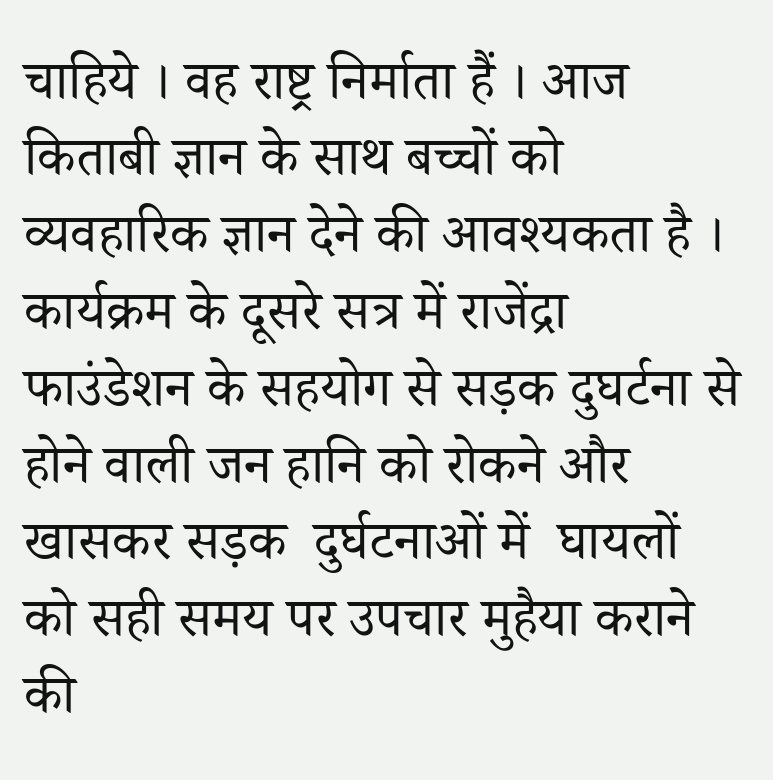चाहिये । वह राष्ट्र निर्माता हैं । आज किताबी ज्ञान के साथ बच्चों को व्यवहारिक ज्ञान देने की आवश्यकता है ।
कार्यक्रम के दूसरे सत्र में राजेंद्रा फाउंडेशन के सहयोग से सड़क दुघर्टना से होने वाली जन हानि को रोकने और खासकर सड़क  दुर्घटनाओं में  घायलों को सही समय पर उपचार मुहैया कराने की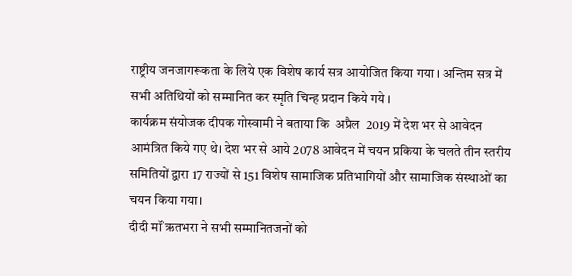राष्ट्रीय जनजागरूकता के लिये एक विशेष कार्य सत्र आयोजित किया गया । अन्तिम सत्र में सभी अतिथियों को सम्मानित कर स्मृति चिन्ह प्रदान किये गये ।
कार्यक्रम संयोजक दीपक गोस्वामी ने बताया कि  अप्रैल  2019 में देश भर से आवेदन आमंत्रित किये गए थे। देश भर से आये 2078 आवेदन में चयन प्रकिया के चलते तीन स्तरीय समितियों द्वारा 17 राज्यों से 151 विशेष सामाजिक प्रतिभागियों और सामाजिक संस्थाओं का चयन किया गया।
दीदी मॉं ऋतभरा ने सभी सम्मानितजनों को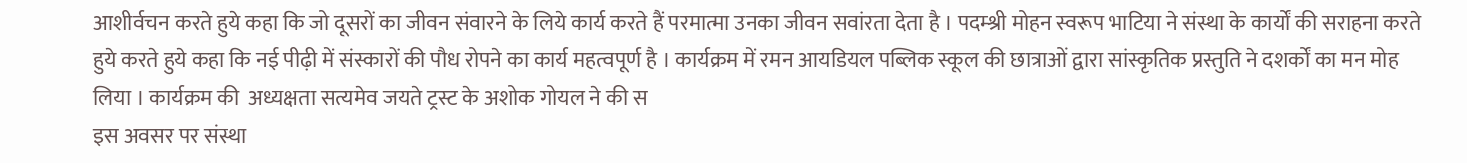आशीर्वचन करते हुये कहा कि जो दूसरों का जीवन संवारने के लिये कार्य करते हैं परमात्मा उनका जीवन सवांरता देता है । पदम्श्री मोहन स्वरूप भाटिया ने संस्था के कार्यों की सराहना करते हुये करते हुये कहा कि नई पीढ़ी में संस्कारों की पौध रोपने का कार्य महत्वपूर्ण है । कार्यक्रम में रमन आयडियल पब्लिक स्कूल की छात्राओं द्वारा सांस्कृतिक प्रस्तुति ने दशर्कों का मन मोह लिया । कार्यक्रम की  अध्यक्षता सत्यमेव जयते ट्रस्ट के अशोक गोयल ने की स
इस अवसर पर संस्था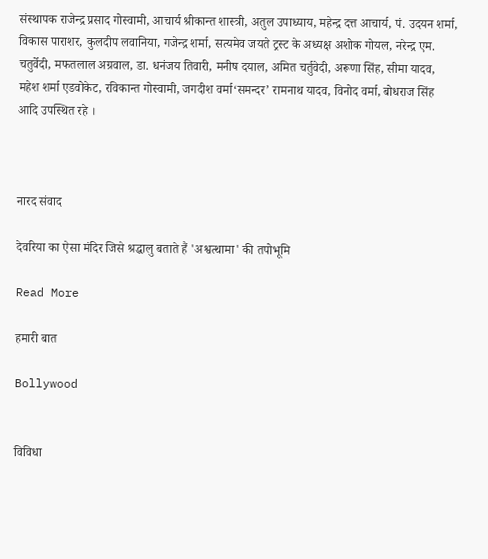संस्थापक राजेन्द्र प्रसाद गोस्वामी, आचार्य श्रीकान्त शास्त्री, अतुल उपाध्याय, महेन्द्र दत्त आचार्य, पं. उदयन शर्मा, विकास पाराशर, कुलदीप लवानिया, गजेन्द्र शर्मा, सत्यमेव जयते ट्रस्ट के अध्यक्ष अशोक गोयल, नरेन्द्र एम. चतुर्वेदी, मफतलाल अग्रवाल, डा. धनंजय तिवारी, मनीष दयाल, अमित चर्तुवेदी, अरूणा सिंह, सीमा यादव, महेश शर्मा एडवोकेट, रविकान्त गोस्वामी, जगदीश वर्मा‘समन्दर’ रामनाथ यादव, विनोद वर्मा, बोधराज सिंह आदि उपस्थित रहे ।



नारद संवाद

देवरिया का ऐसा मंदिर जिसे श्रद्धालु बताते हैं 'अश्वत्थामा' की तपोभूमि

Read More

हमारी बात

Bollywood


विविधा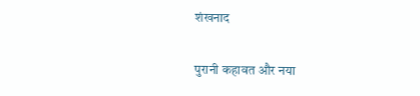शंखनाद

पुरानी कहावत और नया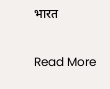भारत

Read More